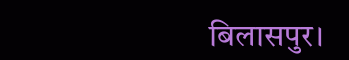बिलासपुर।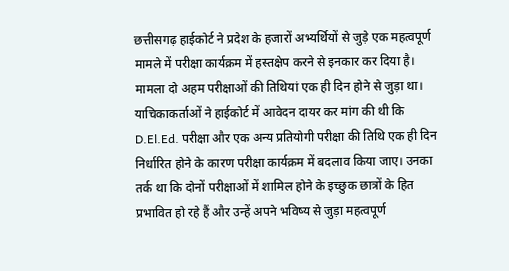छत्तीसगढ़ हाईकोर्ट ने प्रदेश के हजारों अभ्यर्थियों से जुड़े एक महत्वपूर्ण मामले में परीक्षा कार्यक्रम में हस्तक्षेप करने से इनकार कर दिया है। मामला दो अहम परीक्षाओं की तिथियां एक ही दिन होने से जुड़ा था। याचिकाकर्ताओं ने हाईकोर्ट में आवेदन दायर कर मांग की थी कि D.El.Ed. परीक्षा और एक अन्य प्रतियोगी परीक्षा की तिथि एक ही दिन निर्धारित होने के कारण परीक्षा कार्यक्रम में बदलाव किया जाए। उनका तर्क था कि दोनों परीक्षाओं में शामिल होने के इच्छुक छात्रों के हित प्रभावित हो रहे हैं और उन्हें अपने भविष्य से जुड़ा महत्वपूर्ण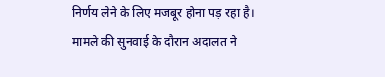निर्णय लेने के लिए मजबूर होना पड़ रहा है।
मामले की सुनवाई के दौरान अदालत ने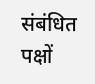संबंधित पक्षों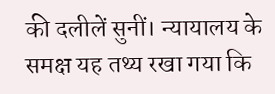की दलीलें सुनीं। न्यायालय के समक्ष यह तथ्य रखा गया कि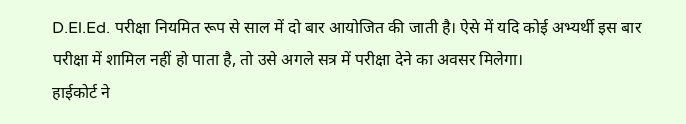D.El.Ed. परीक्षा नियमित रूप से साल में दो बार आयोजित की जाती है। ऐसे में यदि कोई अभ्यर्थी इस बार परीक्षा में शामिल नहीं हो पाता है, तो उसे अगले सत्र में परीक्षा देने का अवसर मिलेगा।
हाईकोर्ट ने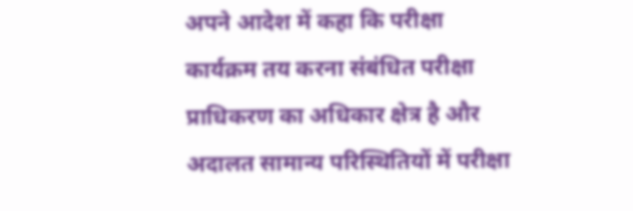अपने आदेश में कहा कि परीक्षा कार्यक्रम तय करना संबंधित परीक्षा प्राधिकरण का अधिकार क्षेत्र है और अदालत सामान्य परिस्थितियों में परीक्षा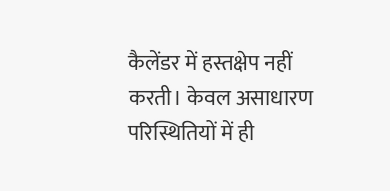कैलेंडर में हस्तक्षेप नहीं करती। केवल असाधारण परिस्थितियों में ही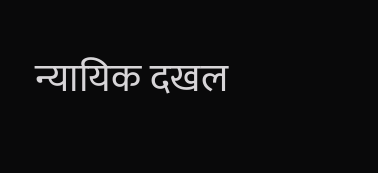न्यायिक दखल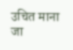उचित माना जा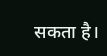सकता है।